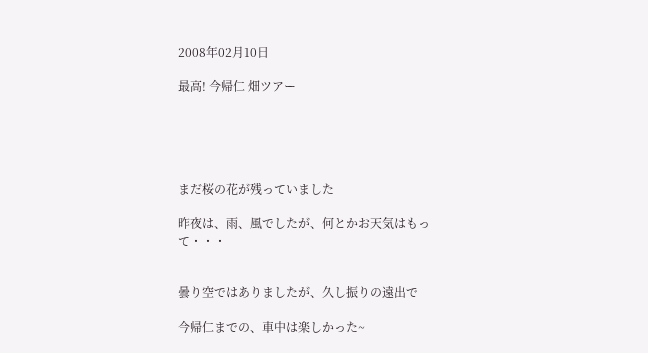2008年02月10日

最高! 今帰仁 畑ツアー





まだ桜の花が残っていました

昨夜は、雨、風でしたが、何とかお天気はもって・・・


曇り空ではありましたが、久し振りの遠出で

今帰仁までの、車中は楽しかった~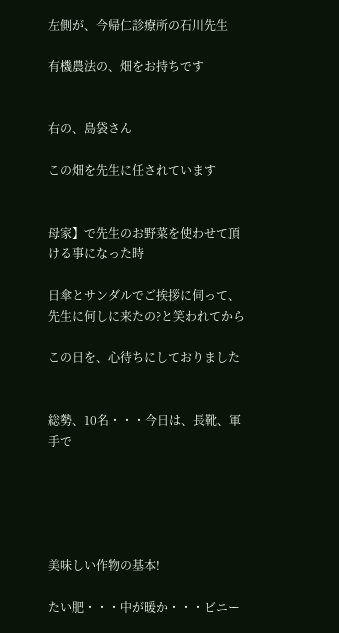左側が、今帰仁診療所の石川先生

有機農法の、畑をお持ちです


右の、島袋さん

この畑を先生に任されています


母家】で先生のお野菜を使わせて頂ける事になった時

日傘とサンダルでご挨拶に伺って、先生に何しに来たの?と笑われてから

この日を、心待ちにしておりました


総勢、10名・・・今日は、長靴、軍手で





美味しい作物の基本!

たい肥・・・中が暖か・・・ビニー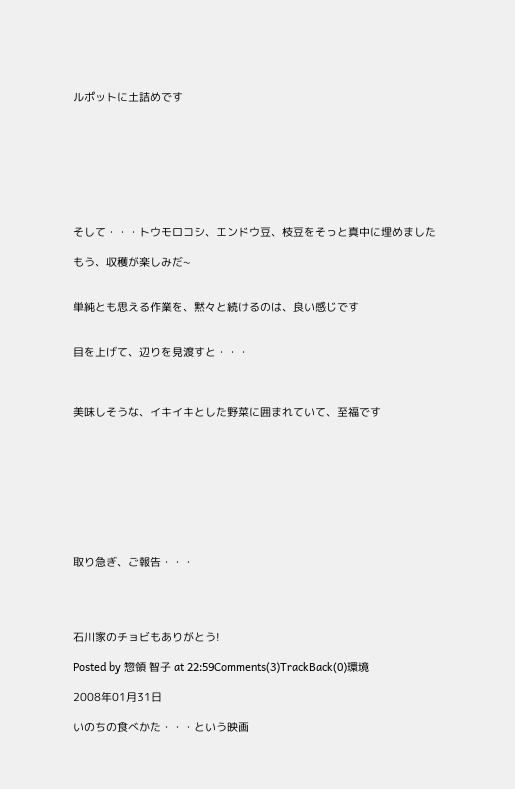ルポットに土詰めです








そして・・・トウモロコシ、エンドウ豆、枝豆をそっと真中に埋めました

もう、収穫が楽しみだ~


単純とも思える作業を、黙々と続けるのは、良い感じです


目を上げて、辺りを見渡すと・・・



美味しそうな、イキイキとした野菜に囲まれていて、至福です









取り急ぎ、ご報告・・・




石川家のチョビもありがとう!

Posted by 惣領 智子 at 22:59Comments(3)TrackBack(0)環境

2008年01月31日

いのちの食べかた・・・という映画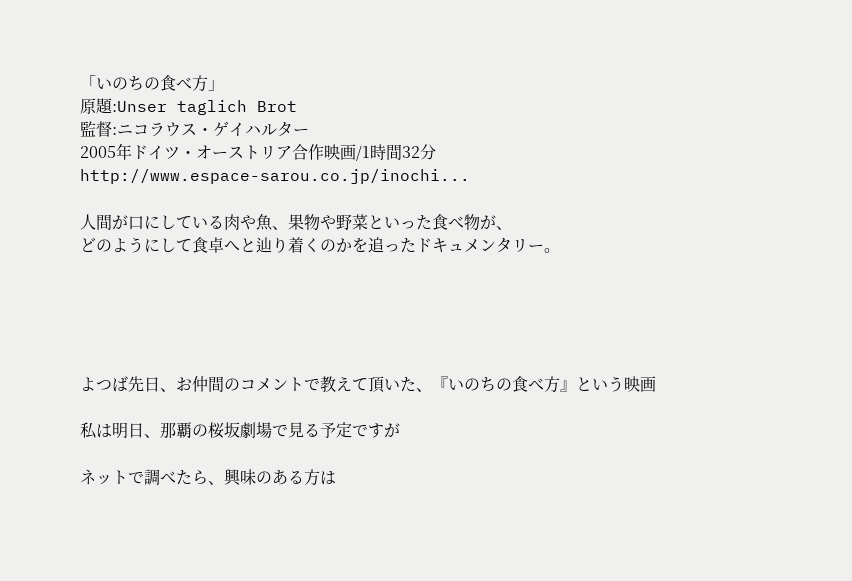「いのちの食べ方」
原題:Unser taglich Brot
監督:ニコラウス・ゲイハルター
2005年ドイツ・オーストリア合作映画/1時間32分
http://www.espace-sarou.co.jp/inochi...

人間が口にしている肉や魚、果物や野菜といった食べ物が、
どのようにして食卓へと辿り着くのかを追ったドキュメンタリー。





よつば先日、お仲間のコメントで教えて頂いた、『いのちの食べ方』という映画

私は明日、那覇の桜坂劇場で見る予定ですが

ネットで調べたら、興味のある方は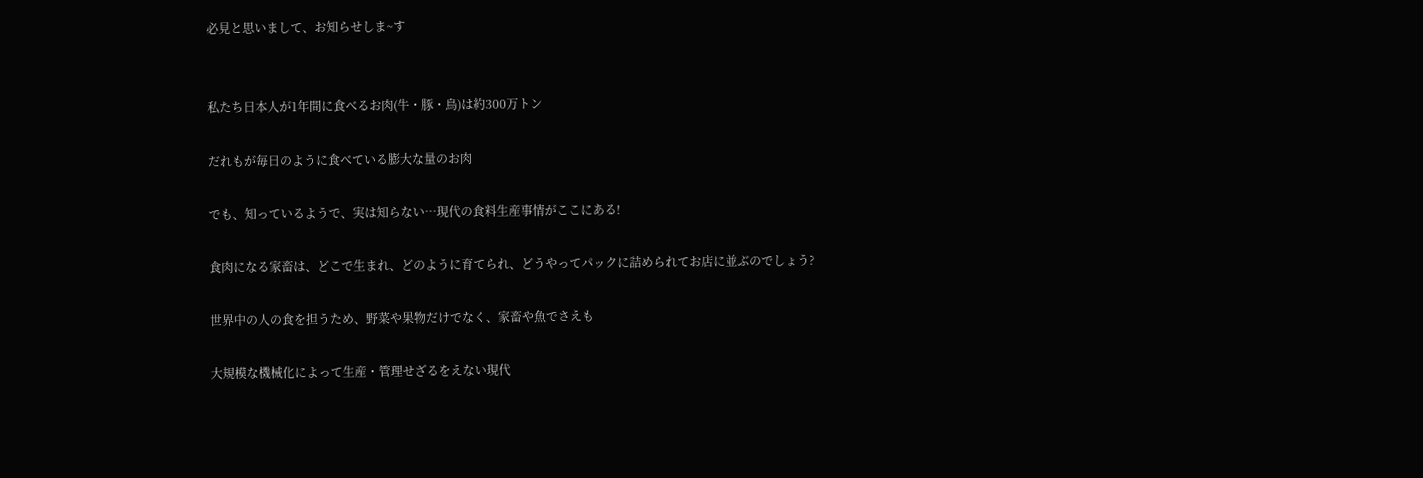必見と思いまして、お知らせしま~す


私たち日本人が1年間に食べるお肉(牛・豚・鳥)は約300万トン

だれもが毎日のように食べている膨大な量のお肉

でも、知っているようで、実は知らない…現代の食料生産事情がここにある!

食肉になる家畜は、どこで生まれ、どのように育てられ、どうやってパックに詰められてお店に並ぶのでしょう?

世界中の人の食を担うため、野菜や果物だけでなく、家畜や魚でさえも

大規模な機械化によって生産・管理せざるをえない現代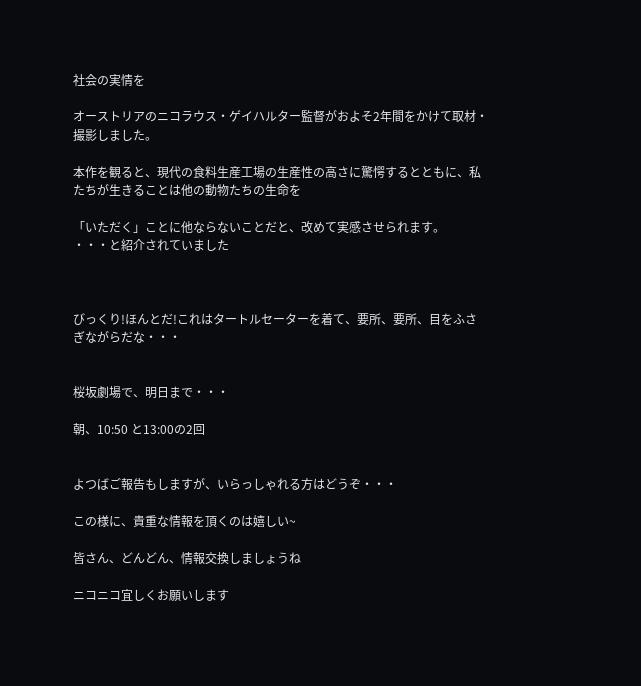社会の実情を

オーストリアのニコラウス・ゲイハルター監督がおよそ2年間をかけて取材・撮影しました。

本作を観ると、現代の食料生産工場の生産性の高さに驚愕するとともに、私たちが生きることは他の動物たちの生命を

「いただく」ことに他ならないことだと、改めて実感させられます。
・・・と紹介されていました



びっくり!ほんとだ!これはタートルセーターを着て、要所、要所、目をふさぎながらだな・・・


桜坂劇場で、明日まで・・・

朝、10:50 と13:00の2回


よつばご報告もしますが、いらっしゃれる方はどうぞ・・・

この様に、貴重な情報を頂くのは嬉しい~

皆さん、どんどん、情報交換しましょうね

ニコニコ宜しくお願いします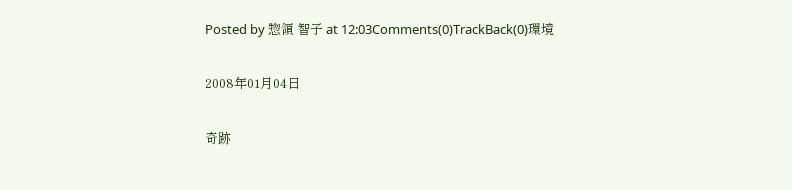Posted by 惣領 智子 at 12:03Comments(0)TrackBack(0)環境

2008年01月04日

奇跡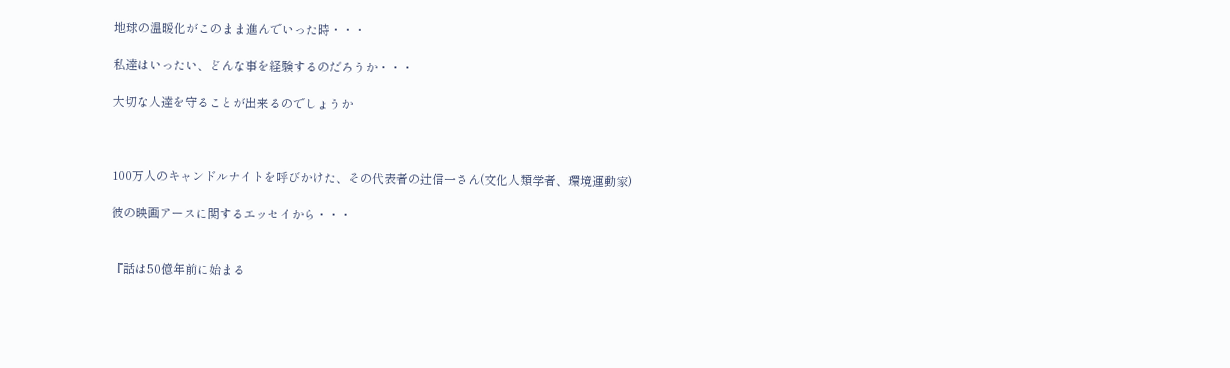地球の温暖化がこのまま進んでいった時・・・

私達はいったい、どんな事を経験するのだろうか・・・

大切な人達を守ることが出来るのでしょうか



100万人のキャンドルナイトを呼びかけた、その代表者の辻信一さん(文化人類学者、環境運動家)

彼の映画アースに関するエッセイから・・・


『話は50億年前に始まる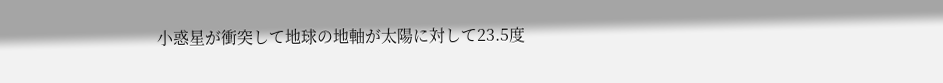小惑星が衝突して地球の地軸が太陽に対して23.5度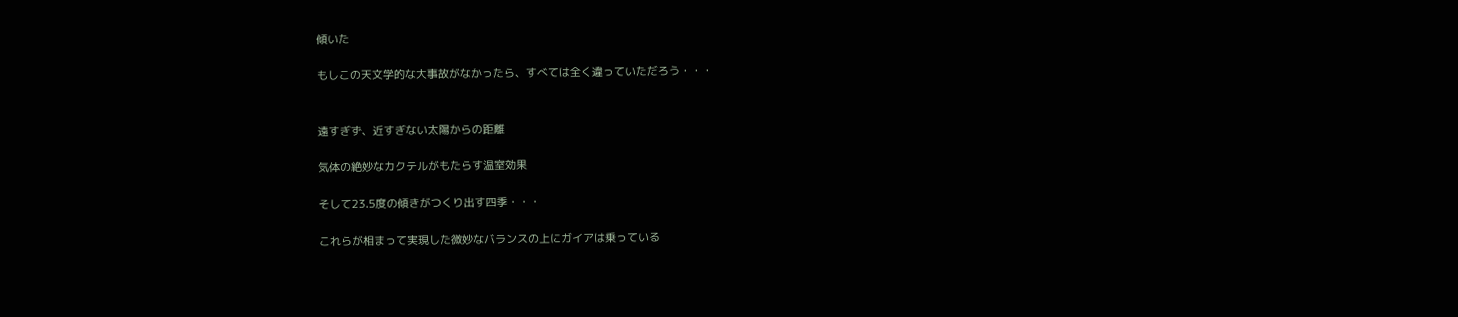傾いた

もしこの天文学的な大事故がなかったら、すべては全く違っていただろう・・・


遠すぎず、近すぎない太陽からの距離

気体の絶妙なカクテルがもたらす温室効果

そして23.5度の傾きがつくり出す四季・・・

これらが相まって実現した微妙なバランスの上にガイアは乗っている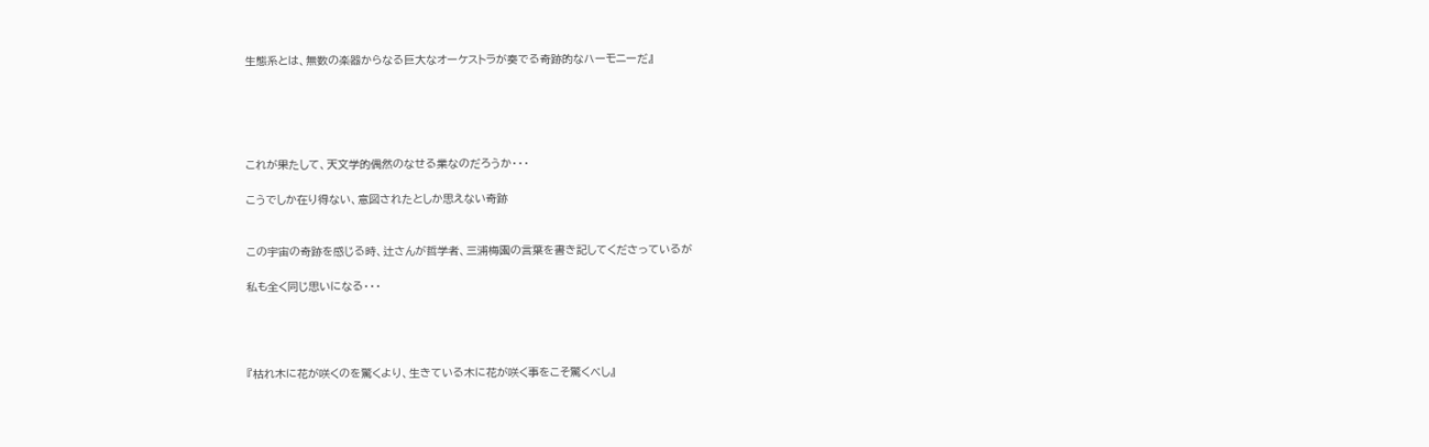生態系とは、無数の楽器からなる巨大なオーケストラが奏でる奇跡的なハーモニーだ』





これが果たして、天文学的偶然のなせる業なのだろうか・・・

こうでしか在り得ない、意図されたとしか思えない奇跡


この宇宙の奇跡を感じる時、辻さんが哲学者、三浦梅園の言葉を書き記してくださっているが

私も全く同じ思いになる・・・




『枯れ木に花が咲くのを驚くより、生きている木に花が咲く事をこそ驚くべし』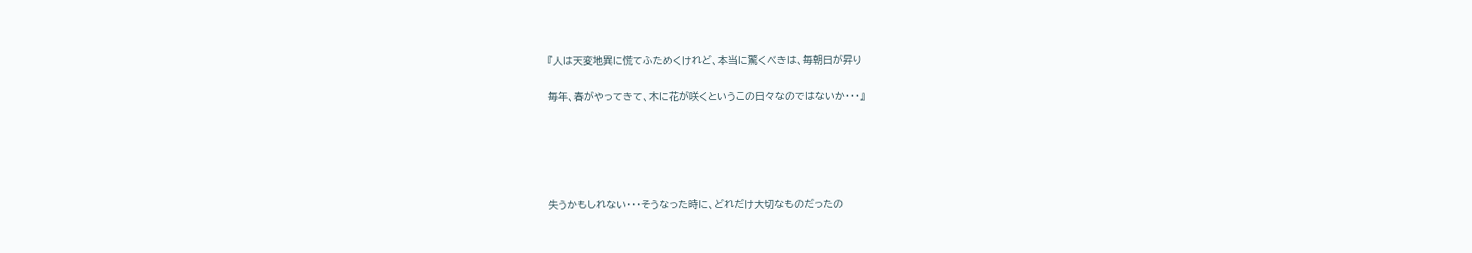『人は天変地異に慌てふためくけれど、本当に驚くべきは、毎朝日が昇り

毎年、春がやってきて、木に花が咲くというこの日々なのではないか・・・』





失うかもしれない・・・そうなった時に、どれだけ大切なものだったの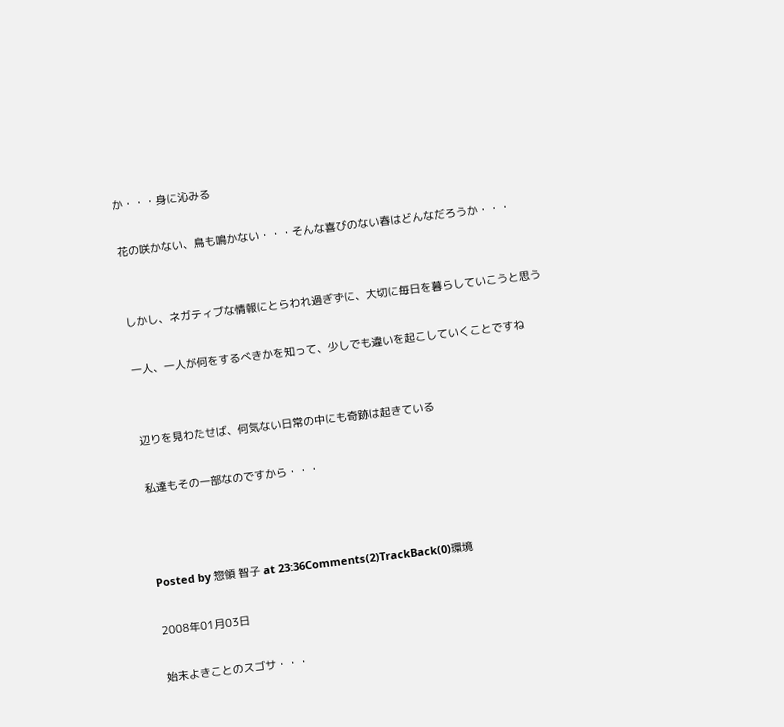か・・・身に沁みる

花の咲かない、鳥も鳴かない・・・そんな喜びのない春はどんなだろうか・・・


しかし、ネガティブな情報にとらわれ過ぎずに、大切に毎日を暮らしていこうと思う

一人、一人が何をするべきかを知って、少しでも違いを起こしていくことですね


辺りを見わたせば、何気ない日常の中にも奇跡は起きている

私達もその一部なのですから・・・



Posted by 惣領 智子 at 23:36Comments(2)TrackBack(0)環境

2008年01月03日

始末よきことのスゴサ・・・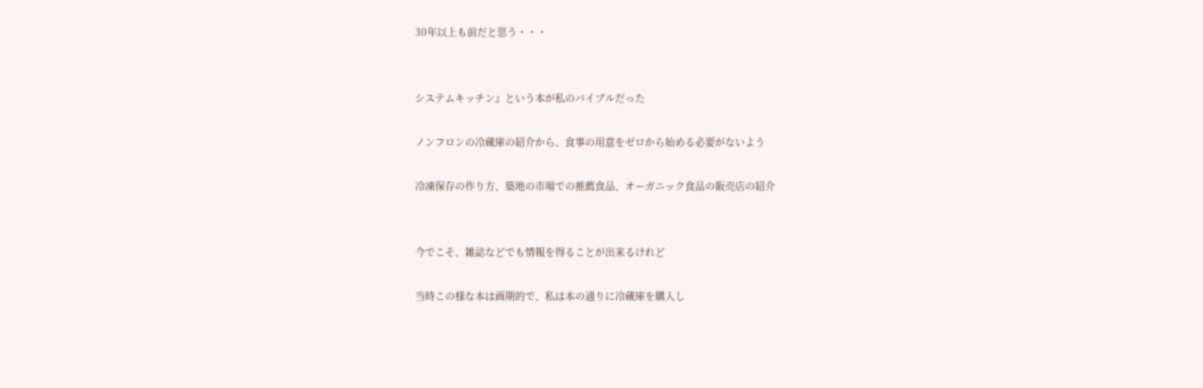30年以上も前だと思う・・・


システムキッチン』という本が私のバイブルだった

ノンフロンの冷蔵庫の紹介から、食事の用意をゼロから始める必要がないよう

冷凍保存の作り方、築地の市場での推薦食品、オーガニック食品の販売店の紹介


今でこそ、雑誌などでも情報を得ることが出来るけれど

当時この様な本は画期的で、私は本の通りに冷蔵庫を購入し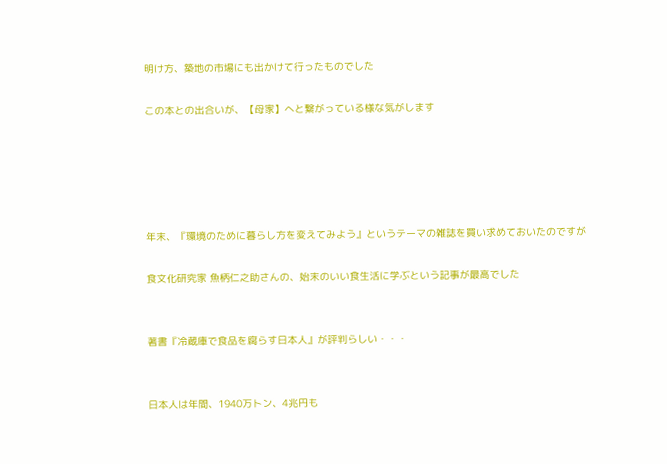明け方、築地の市場にも出かけて行ったものでした

この本との出合いが、【母家】へと繋がっている様な気がします





年末、『環境のために暮らし方を変えてみよう』というテーマの雑誌を買い求めておいたのですが

食文化研究家 魚柄仁之助さんの、始末のいい食生活に学ぶという記事が最高でした


著書『冷蔵庫で食品を腐らす日本人』が評判らしい・・・


日本人は年間、1940万トン、4兆円も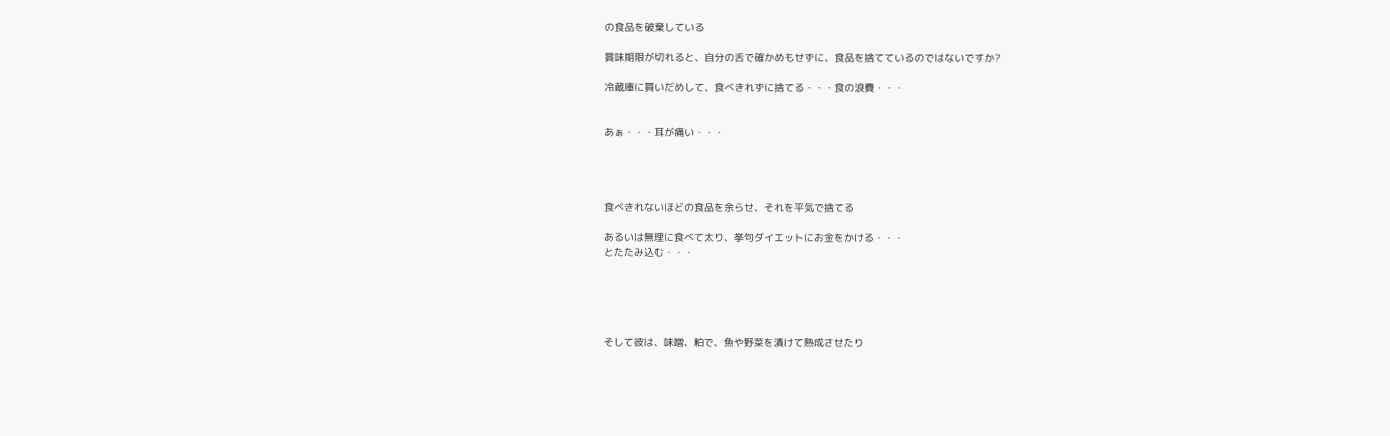の食品を破棄している

賞味期限が切れると、自分の舌で確かめもせずに、食品を捨てているのではないですか?

冷蔵庫に買いだめして、食べきれずに捨てる・・・食の浪費・・・


あぁ・・・耳が痛い・・・




食べきれないほどの食品を余らせ、それを平気で捨てる

あるいは無理に食べて太り、挙句ダイエットにお金をかける・・・
とたたみ込む・・・





そして彼は、味噌、粕で、魚や野菜を漬けて熟成させたり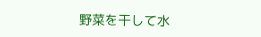野菜を干して水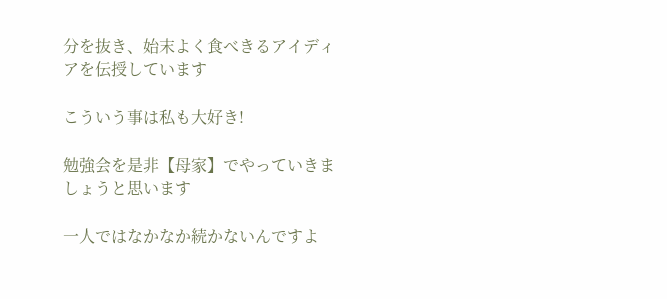分を抜き、始末よく食べきるアイディアを伝授しています

こういう事は私も大好き!

勉強会を是非【母家】でやっていきましょうと思います

一人ではなかなか続かないんですよ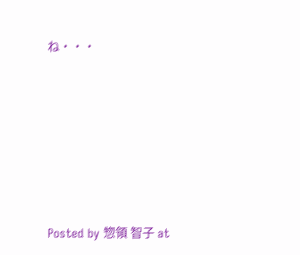ね・・・






Posted by 惣領 智子 at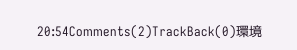20:54Comments(2)TrackBack(0)環境